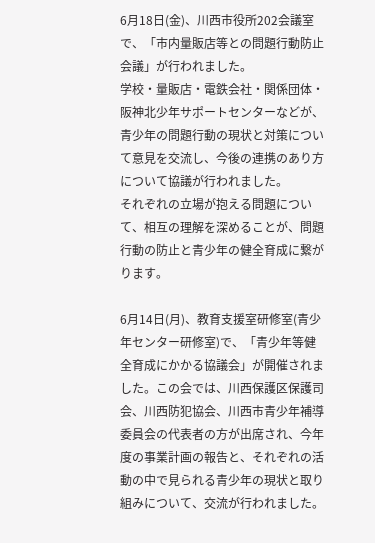6月18日(金)、川西市役所202会議室で、「市内量販店等との問題行動防止会議」が行われました。
学校・量販店・電鉄会社・関係団体・阪神北少年サポートセンターなどが、青少年の問題行動の現状と対策について意見を交流し、今後の連携のあり方について協議が行われました。
それぞれの立場が抱える問題について、相互の理解を深めることが、問題行動の防止と青少年の健全育成に繋がります。

6月14日(月)、教育支援室研修室(青少年センター研修室)で、「青少年等健全育成にかかる協議会」が開催されました。この会では、川西保護区保護司会、川西防犯協会、川西市青少年補導委員会の代表者の方が出席され、今年度の事業計画の報告と、それぞれの活動の中で見られる青少年の現状と取り組みについて、交流が行われました。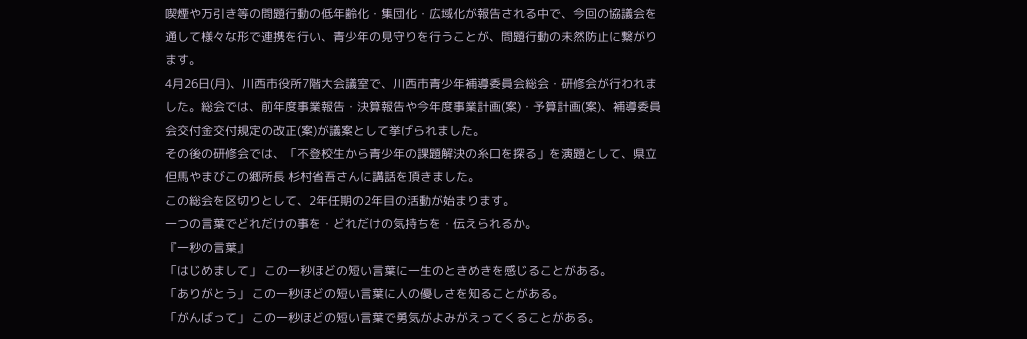喫煙や万引き等の問題行動の低年齢化・集団化・広域化が報告される中で、今回の協議会を通して様々な形で連携を行い、青少年の見守りを行うことが、問題行動の未然防止に繋がります。
4月26日(月)、川西市役所7階大会議室で、川西市青少年補導委員会総会・研修会が行われました。総会では、前年度事業報告・決算報告や今年度事業計画(案)・予算計画(案)、補導委員会交付金交付規定の改正(案)が議案として挙げられました。
その後の研修会では、「不登校生から青少年の課題解決の糸口を探る」を演題として、県立但馬やまびこの郷所長 杉村省吾さんに講話を頂きました。
この総会を区切りとして、2年任期の2年目の活動が始まります。
一つの言葉でどれだけの事を・どれだけの気持ちを・伝えられるか。
『一秒の言葉』
「はじめまして」 この一秒ほどの短い言葉に一生のときめきを感じることがある。
「ありがとう」 この一秒ほどの短い言葉に人の優しさを知ることがある。
「がんばって」 この一秒ほどの短い言葉で勇気がよみがえってくることがある。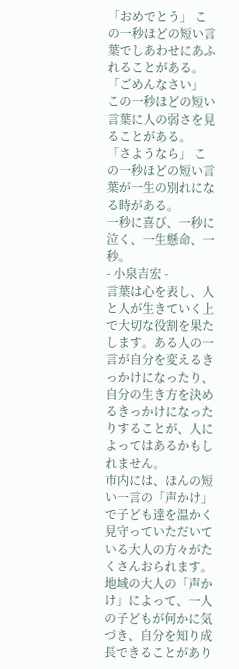「おめでとう」 この一秒ほどの短い言葉でしあわせにあふれることがある。
「ごめんなさい」 この一秒ほどの短い言葉に人の弱さを見ることがある。
「さようなら」 この一秒ほどの短い言葉が一生の別れになる時がある。
一秒に喜び、一秒に泣く、一生懸命、一秒。
- 小泉吉宏 -
言葉は心を表し、人と人が生きていく上で大切な役割を果たします。ある人の一言が自分を変えるきっかけになったり、自分の生き方を決めるきっかけになったりすることが、人によってはあるかもしれません。
市内には、ほんの短い一言の「声かけ」で子ども達を温かく見守っていただいている大人の方々がたくさんおられます。地域の大人の「声かけ」によって、一人の子どもが何かに気づき、自分を知り成長できることがあり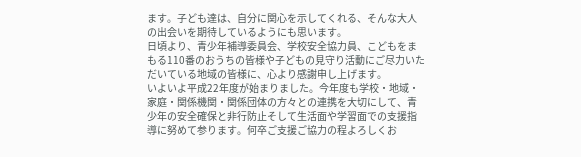ます。子ども達は、自分に関心を示してくれる、そんな大人の出会いを期待しているようにも思います。
日頃より、青少年補導委員会、学校安全協力員、こどもをまもる110番のおうちの皆様や子どもの見守り活動にご尽力いただいている地域の皆様に、心より感謝申し上げます。
いよいよ平成22年度が始まりました。今年度も学校・地域・家庭・関係機関・関係団体の方々との連携を大切にして、青少年の安全確保と非行防止そして生活面や学習面での支援指導に努めて参ります。何卒ご支援ご協力の程よろしくお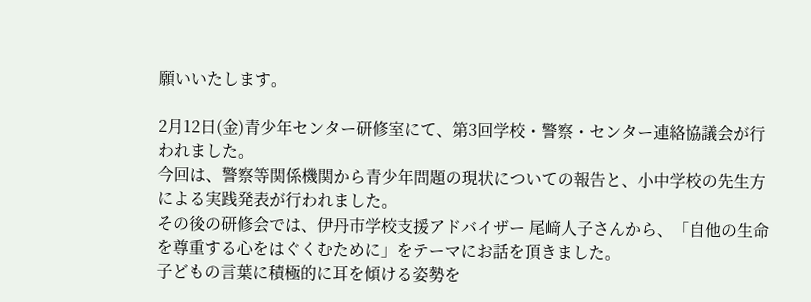願いいたします。

2月12日(金)青少年センター研修室にて、第3回学校・警察・センター連絡協議会が行われました。
今回は、警察等関係機関から青少年問題の現状についての報告と、小中学校の先生方による実践発表が行われました。
その後の研修会では、伊丹市学校支援アドバイザー 尾﨑人子さんから、「自他の生命を尊重する心をはぐくむために」をテーマにお話を頂きました。
子どもの言葉に積極的に耳を傾ける姿勢を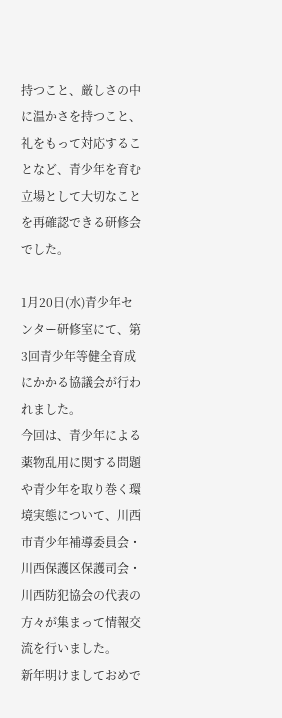持つこと、厳しさの中に温かさを持つこと、礼をもって対応することなど、青少年を育む立場として大切なことを再確認できる研修会でした。

1月20日(水)青少年センター研修室にて、第3回青少年等健全育成にかかる協議会が行われました。
今回は、青少年による薬物乱用に関する問題や青少年を取り巻く環境実態について、川西市青少年補導委員会・川西保護区保護司会・川西防犯協会の代表の方々が集まって情報交流を行いました。
新年明けましておめで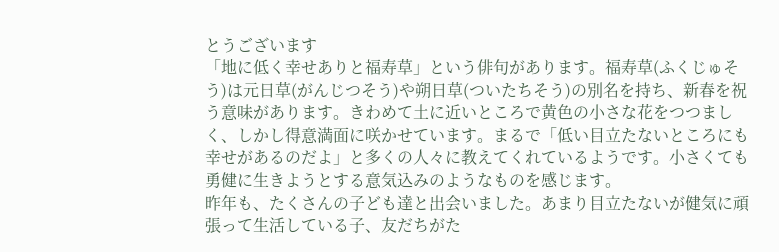とうございます
「地に低く幸せありと福寿草」という俳句があります。福寿草(ふくじゅそう)は元日草(がんじつそう)や朔日草(ついたちそう)の別名を持ち、新春を祝う意味があります。きわめて土に近いところで黄色の小さな花をつつましく、しかし得意満面に咲かせています。まるで「低い目立たないところにも幸せがあるのだよ」と多くの人々に教えてくれているようです。小さくても勇健に生きようとする意気込みのようなものを感じます。
昨年も、たくさんの子ども達と出会いました。あまり目立たないが健気に頑張って生活している子、友だちがた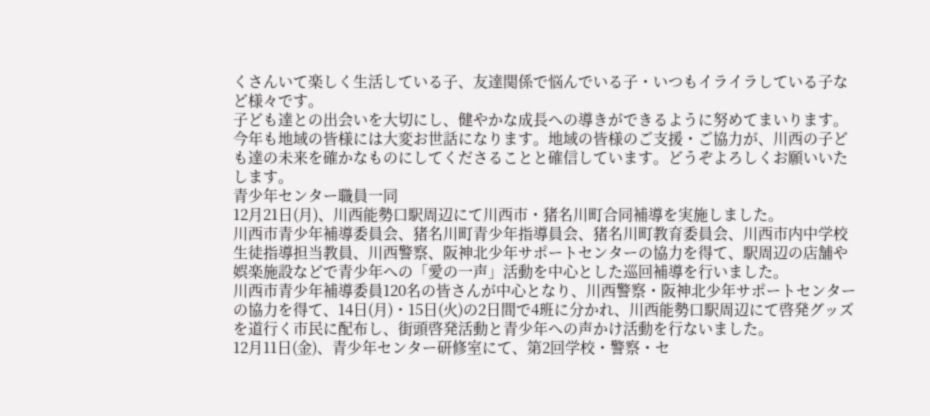くさんいて楽しく生活している子、友達関係で悩んでいる子・いつもイライラしている子など様々です。
子ども達との出会いを大切にし、健やかな成長への導きができるように努めてまいります。
今年も地域の皆様には大変お世話になります。地域の皆様のご支援・ご協力が、川西の子ども達の未来を確かなものにしてくださることと確信しています。どうぞよろしくお願いいたします。
青少年センター職員一同
12月21日(月)、川西能勢口駅周辺にて川西市・猪名川町合同補導を実施しました。
川西市青少年補導委員会、猪名川町青少年指導員会、猪名川町教育委員会、川西市内中学校生徒指導担当教員、川西警察、阪神北少年サポートセンターの協力を得て、駅周辺の店舗や娯楽施設などで青少年への「愛の一声」活動を中心とした巡回補導を行いました。
川西市青少年補導委員120名の皆さんが中心となり、川西警察・阪神北少年サポートセンターの協力を得て、14日(月)・15日(火)の2日間で4班に分かれ、川西能勢口駅周辺にて啓発グッズを道行く市民に配布し、街頭啓発活動と青少年への声かけ活動を行ないました。
12月11日(金)、青少年センター研修室にて、第2回学校・警察・セ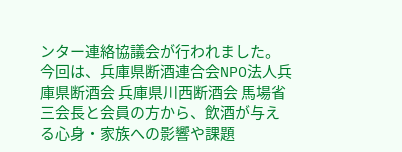ンター連絡協議会が行われました。
今回は、兵庫県断酒連合会NPO法人兵庫県断酒会 兵庫県川西断酒会 馬場省三会長と会員の方から、飲酒が与える心身・家族への影響や課題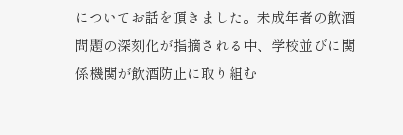についてお話を頂きました。未成年者の飲酒問題の深刻化が指摘される中、学校並びに関係機関が飲酒防止に取り組む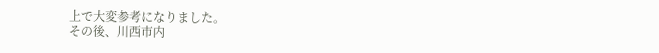上で大変参考になりました。
その後、川西市内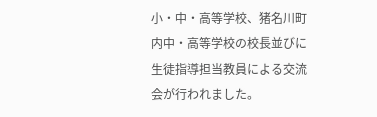小・中・高等学校、猪名川町内中・高等学校の校長並びに生徒指導担当教員による交流会が行われました。